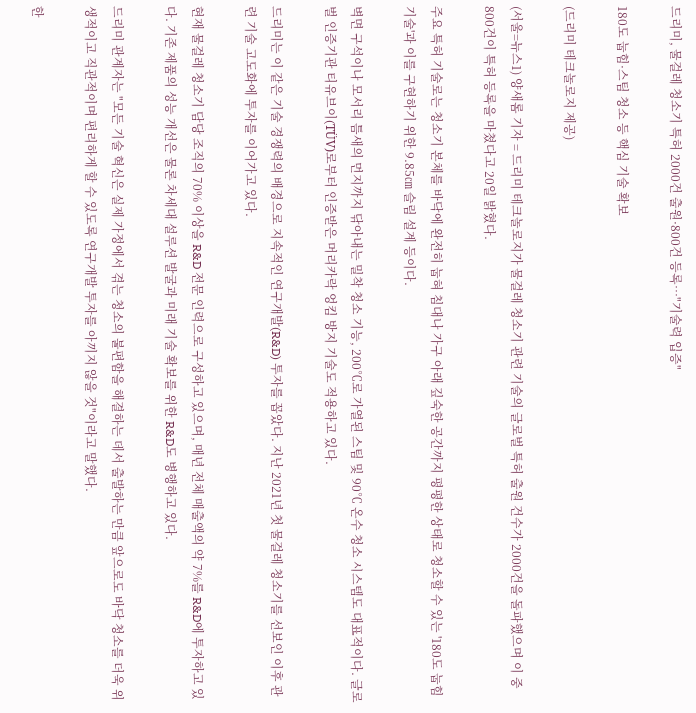드리미, 물걸레 청소기 특허 2000건 출원·800건 등록…"기술력 입증"

180도 눕힘·스팀 청소 등 핵심 기술 확보

(드리미 테크놀로지 제공)

(서울=뉴스1) 양새롬 기자 = 드리미 테크놀로지가 물걸레 청소기 관련 기술의 글로벌 특허 출원 건수가 2000건을 돌파했으며 이 중 800건이 특허 등록을 마쳤다고 20일 밝혔다.

주요 특허 기술로는 청소기 본체를 바닥에 완전히 눕혀 침대나 가구 아래 깊숙한 공간까지 평평한 상태로 청소할 수 있는 '180도 눕힘 기술'과 이를 구현하기 위한 9.85㎝ 슬림 설계 등이다.

벽면 구석이나 모서리 틈새의 먼지까지 닦아내는 밀착 청소 기능, 200℃로 가열된 스팀 및 90℃ 온수 청소 시스템도 대표적이다. 글로벌 인증기관 티유브이(TÜV)로부터 인증받은 머리카락 엉킴 방지 기술도 적용하고 있다.

드리미는 이 같은 기술 경쟁력의 배경으로 지속적인 연구개발(R&D) 투자를 꼽았다. 지난 2021년 첫 물걸레 청소기를 선보인 이후 관련 기술 고도화에 투자를 이어가고 있다.

현재 물걸레 청소기 담당 조직의 70% 이상을 R&D 전문 인력으로 구성하고 있으며, 매년 전체 매출액의 약 7%를 R&D에 투자하고 있다. 기존 제품의 성능 개선은 물론 차세대 설루션 발굴과 미래 기술 확보를 위한 R&D도 병행하고 있다.

드리미 관계자는 "모든 기술 혁신은 실제 가정에서 겪는 청소의 불편함을 해결하는 데서 출발하는 만큼 앞으로도 바닥 청소를 더욱 위생적이고 직관적이며 편리하게 할 수 있도록 연구개발 투자를 아끼지 않을 것"이라고 말했다.

한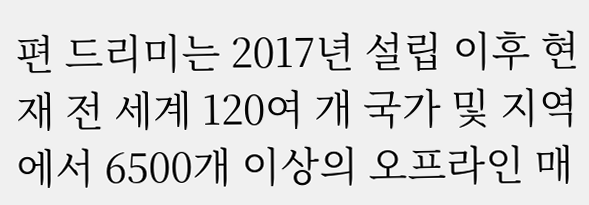편 드리미는 2017년 설립 이후 현재 전 세계 120여 개 국가 및 지역에서 6500개 이상의 오프라인 매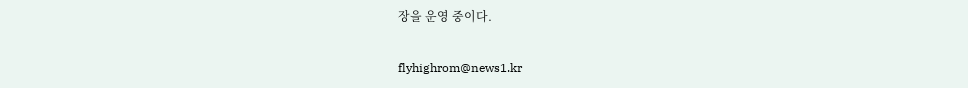장을 운영 중이다.

flyhighrom@news1.kr